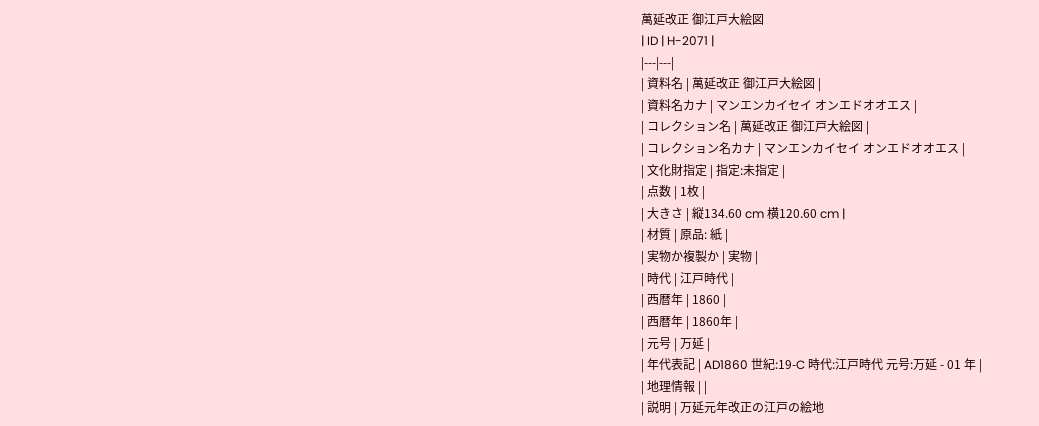萬延改正 御江戸大絵図
| ID | H-2071 |
|---|---|
| 資料名 | 萬延改正 御江戸大絵図 |
| 資料名カナ | マンエンカイセイ オンエドオオエス |
| コレクション名 | 萬延改正 御江戸大絵図 |
| コレクション名カナ | マンエンカイセイ オンエドオオエス |
| 文化財指定 | 指定:未指定 |
| 点数 | 1枚 |
| 大きさ | 縦134.60 cm 横120.60 cm |
| 材質 | 原品: 紙 |
| 実物か複製か | 実物 |
| 時代 | 江戸時代 |
| 西暦年 | 1860 |
| 西暦年 | 1860年 |
| 元号 | 万延 |
| 年代表記 | AD1860 世紀:19-C 時代:江戸時代 元号:万延 - 01 年 |
| 地理情報 | |
| 説明 | 万延元年改正の江戸の絵地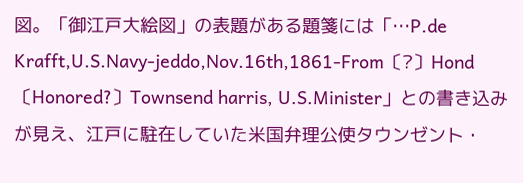図。「御江戸大絵図」の表題がある題箋には「…P.de Krafft,U.S.Navy-jeddo,Nov.16th,1861-From〔?〕Hond〔Honored?〕Townsend harris, U.S.Minister」との書き込みが見え、江戸に駐在していた米国弁理公使タウンゼント・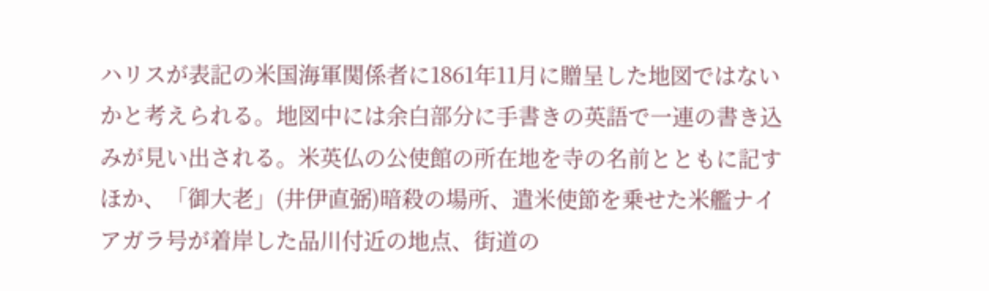ハリスが表記の米国海軍関係者に1861年11月に贈呈した地図ではないかと考えられる。地図中には余白部分に手書きの英語で一連の書き込みが見い出される。米英仏の公使館の所在地を寺の名前とともに記すほか、「御大老」(井伊直弼)暗殺の場所、遣米使節を乗せた米艦ナイアガラ号が着岸した品川付近の地点、街道の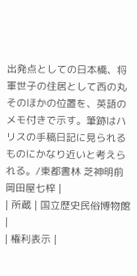出発点としての日本橋、将軍世子の住居として西の丸そのほかの位置を、英語のメモ付きで示す。筆跡はハリスの手稿日記に見られるものにかなり近いと考えられる。/東都書林 芝神明前 岡田屋七梓 |
| 所蔵 | 国立歴史民俗博物館 |
| 権利表示 |